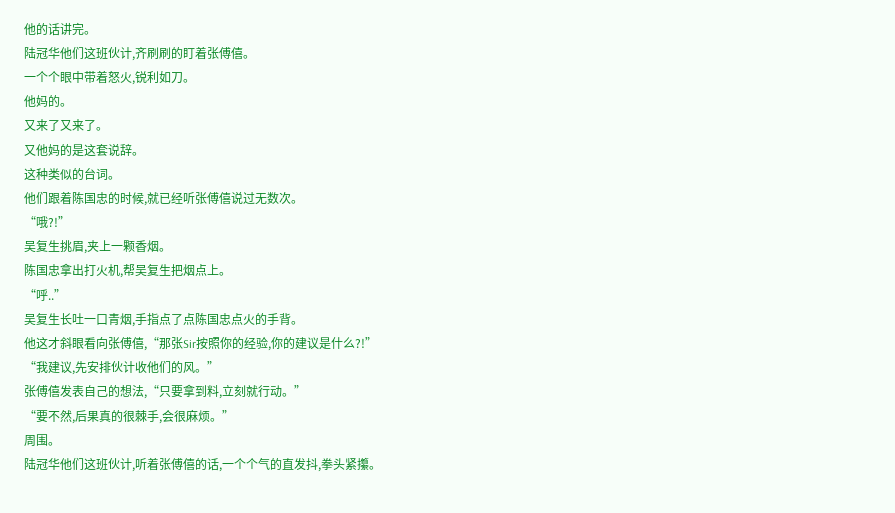他的话讲完。
陆冠华他们这班伙计,齐刷刷的盯着张傅僖。
一个个眼中带着怒火,锐利如刀。
他妈的。
又来了又来了。
又他妈的是这套说辞。
这种类似的台词。
他们跟着陈国忠的时候,就已经听张傅僖说过无数次。
“哦?!”
吴复生挑眉,夹上一颗香烟。
陈国忠拿出打火机,帮吴复生把烟点上。
“呼..”
吴复生长吐一口青烟,手指点了点陈国忠点火的手背。
他这才斜眼看向张傅僖,“那张Sir按照你的经验,你的建议是什么?!”
“我建议,先安排伙计收他们的风。”
张傅僖发表自己的想法,“只要拿到料,立刻就行动。”
“要不然,后果真的很棘手,会很麻烦。”
周围。
陆冠华他们这班伙计,听着张傅僖的话,一个个气的直发抖,拳头紧攥。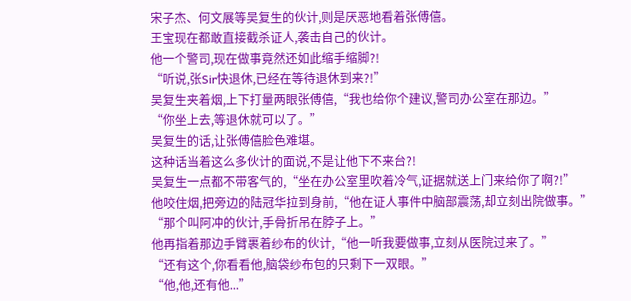宋子杰、何文展等吴复生的伙计,则是厌恶地看着张傅僖。
王宝现在都敢直接截杀证人,袭击自己的伙计。
他一个警司,现在做事竟然还如此缩手缩脚?!
“听说,张Sir快退休,已经在等待退休到来?!”
吴复生夹着烟,上下打量两眼张傅僖,“我也给你个建议,警司办公室在那边。”
“你坐上去,等退休就可以了。”
吴复生的话,让张傅僖脸色难堪。
这种话当着这么多伙计的面说,不是让他下不来台?!
吴复生一点都不带客气的,“坐在办公室里吹着冷气,证据就送上门来给你了啊?!”
他咬住烟,把旁边的陆冠华拉到身前,“他在证人事件中脑部震荡,却立刻出院做事。”
“那个叫阿冲的伙计,手骨折吊在脖子上。”
他再指着那边手臂裹着纱布的伙计,“他一听我要做事,立刻从医院过来了。”
“还有这个,你看看他,脑袋纱布包的只剩下一双眼。”
“他,他,还有他...”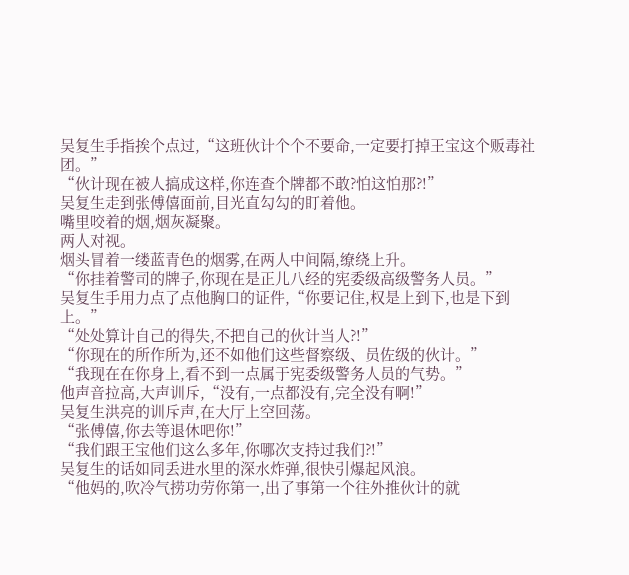吴复生手指挨个点过,“这班伙计个个不要命,一定要打掉王宝这个贩毒社团。”
“伙计现在被人搞成这样,你连查个牌都不敢?怕这怕那?!”
吴复生走到张傅僖面前,目光直勾勾的盯着他。
嘴里咬着的烟,烟灰凝聚。
两人对视。
烟头冒着一缕蓝青色的烟雾,在两人中间隔,缭绕上升。
“你挂着警司的牌子,你现在是正儿八经的宪委级高级警务人员。”
吴复生手用力点了点他胸口的证件,“你要记住,权是上到下,也是下到上。”
“处处算计自己的得失,不把自己的伙计当人?!”
“你现在的所作所为,还不如他们这些督察级、员佐级的伙计。”
“我现在在你身上,看不到一点属于宪委级警务人员的气势。”
他声音拉高,大声训斥,“没有,一点都没有,完全没有啊!”
吴复生洪亮的训斥声,在大厅上空回荡。
“张傅僖,你去等退休吧你!”
“我们跟王宝他们这么多年,你哪次支持过我们?!”
吴复生的话如同丢进水里的深水炸弹,很快引爆起风浪。
“他妈的,吹冷气捞功劳你第一,出了事第一个往外推伙计的就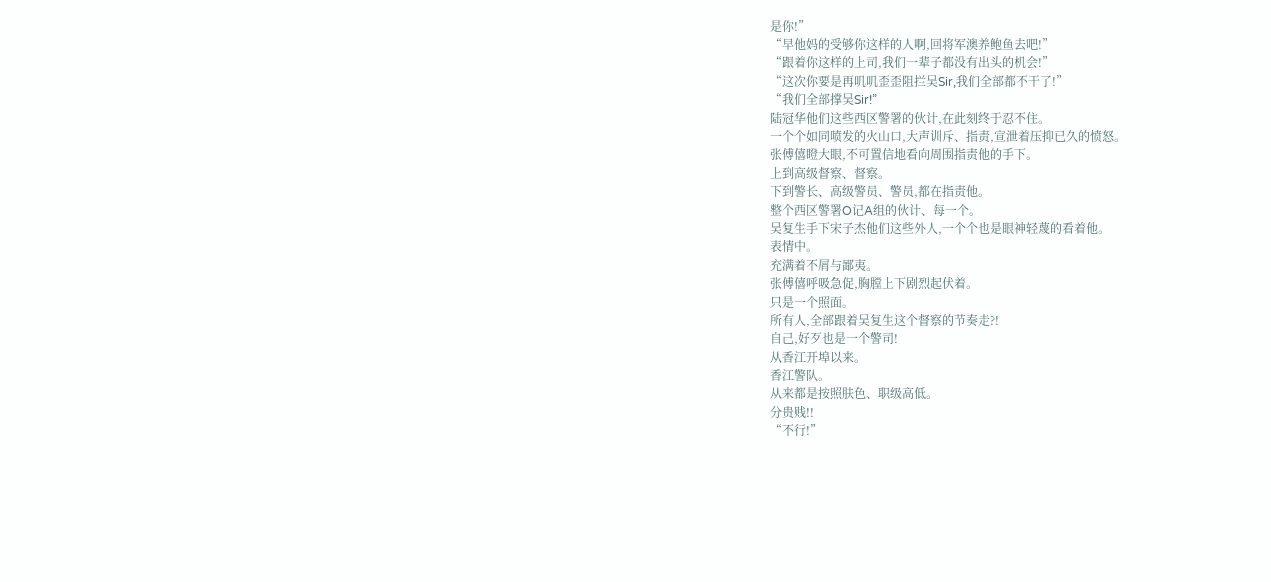是你!”
“早他妈的受够你这样的人啊,回将军澳养鲍鱼去吧!”
“跟着你这样的上司,我们一辈子都没有出头的机会!”
“这次你要是再叽叽歪歪阻拦吴Sir,我们全部都不干了!”
“我们全部撑吴Sir!”
陆冠华他们这些西区警署的伙计,在此刻终于忍不住。
一个个如同喷发的火山口,大声训斥、指责,宣泄着压抑已久的愤怒。
张傅僖瞪大眼,不可置信地看向周围指责他的手下。
上到高级督察、督察。
下到警长、高级警员、警员,都在指责他。
整个西区警署O记A组的伙计、每一个。
吴复生手下宋子杰他们这些外人,一个个也是眼神轻蔑的看着他。
表情中。
充满着不屑与鄙夷。
张傅僖呼吸急促,胸膛上下剧烈起伏着。
只是一个照面。
所有人,全部跟着吴复生这个督察的节奏走?!
自己,好歹也是一个警司!
从香江开埠以来。
香江警队。
从来都是按照肤色、职级高低。
分贵贱!!
“不行!”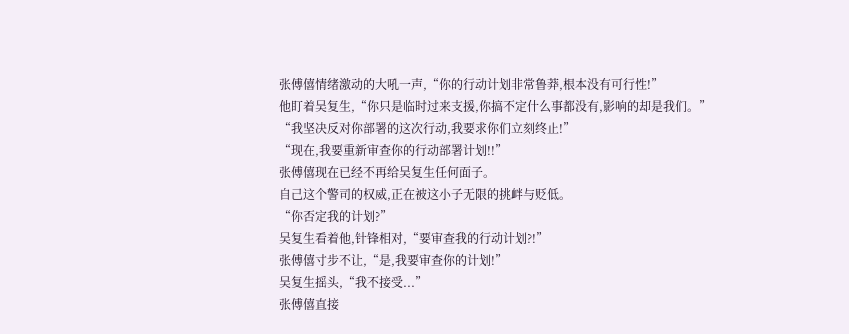张傅僖情绪激动的大吼一声,“你的行动计划非常鲁莽,根本没有可行性!”
他盯着吴复生,“你只是临时过来支援,你搞不定什么事都没有,影响的却是我们。”
“我坚决反对你部署的这次行动,我要求你们立刻终止!”
“现在,我要重新审查你的行动部署计划!!”
张傅僖现在已经不再给吴复生任何面子。
自己这个警司的权威,正在被这小子无限的挑衅与贬低。
“你否定我的计划?”
吴复生看着他,针锋相对,“要审查我的行动计划?!”
张傅僖寸步不让,“是,我要审查你的计划!”
吴复生摇头,“我不接受...”
张傅僖直接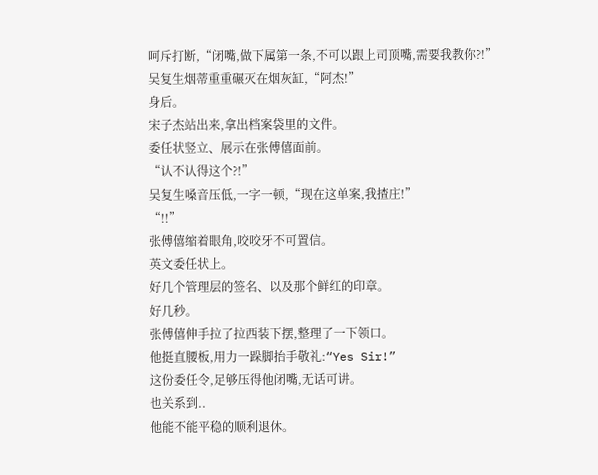呵斥打断,“闭嘴,做下属第一条,不可以跟上司顶嘴,需要我教你?!”
吴复生烟蒂重重碾灭在烟灰缸,“阿杰!”
身后。
宋子杰站出来,拿出档案袋里的文件。
委任状竖立、展示在张傅僖面前。
“认不认得这个?!”
吴复生嗓音压低,一字一顿,“现在这单案,我揸庄!”
“!!”
张傅僖缩着眼角,咬咬牙不可置信。
英文委任状上。
好几个管理层的签名、以及那个鲜红的印章。
好几秒。
张傅僖伸手拉了拉西装下摆,整理了一下领口。
他挺直腰板,用力一跺脚抬手敬礼:“Yes Sir!”
这份委任令,足够压得他闭嘴,无话可讲。
也关系到..
他能不能平稳的顺利退休。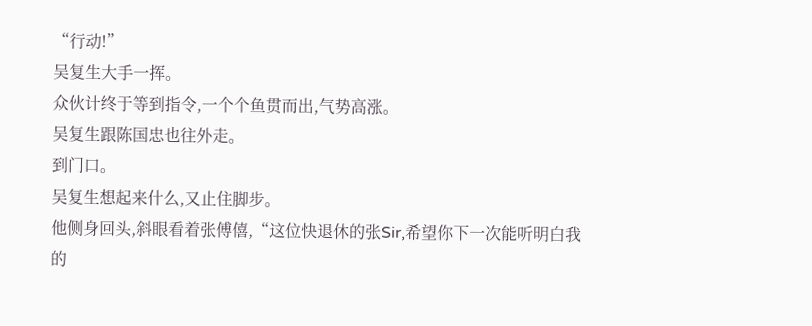“行动!”
吴复生大手一挥。
众伙计终于等到指令,一个个鱼贯而出,气势高涨。
吴复生跟陈国忠也往外走。
到门口。
吴复生想起来什么,又止住脚步。
他侧身回头,斜眼看着张傅僖,“这位快退休的张Sir,希望你下一次能听明白我的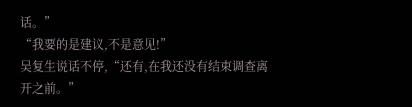话。”
“我要的是建议,不是意见!”
吴复生说话不停,“还有,在我还没有结束调查离开之前。”